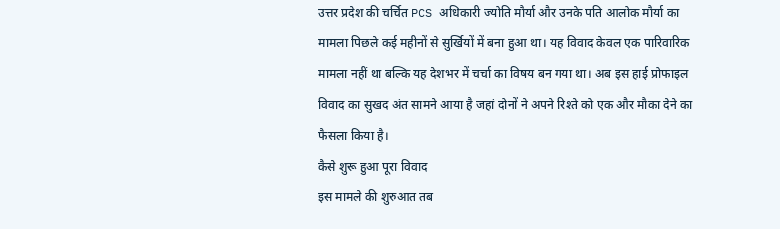उत्तर प्रदेश की चर्चित PCS अधिकारी ज्योति मौर्या और उनके पति आलोक मौर्या का मामला पिछले कई महीनों से सुर्खियों में बना हुआ था। यह विवाद केवल एक पारिवारिक मामला नहीं था बल्कि यह देशभर में चर्चा का विषय बन गया था। अब इस हाई प्रोफाइल विवाद का सुखद अंत सामने आया है जहां दोनों ने अपने रिश्ते को एक और मौका देने का फैसला किया है।
कैसे शुरू हुआ पूरा विवाद
इस मामले की शुरुआत तब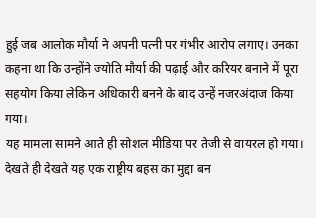हुई जब आलोक मौर्या ने अपनी पत्नी पर गंभीर आरोप लगाए। उनका कहना था कि उन्होंने ज्योति मौर्या की पढ़ाई और करियर बनाने में पूरा सहयोग किया लेकिन अधिकारी बनने के बाद उन्हें नजरअंदाज किया गया।
यह मामला सामने आते ही सोशल मीडिया पर तेजी से वायरल हो गया। देखते ही देखते यह एक राष्ट्रीय बहस का मुद्दा बन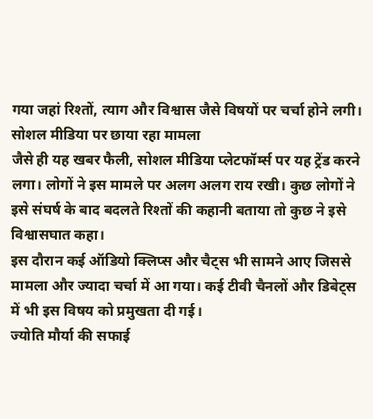गया जहां रिश्तों, त्याग और विश्वास जैसे विषयों पर चर्चा होने लगी।
सोशल मीडिया पर छाया रहा मामला
जैसे ही यह खबर फैली, सोशल मीडिया प्लेटफॉर्म्स पर यह ट्रेंड करने लगा। लोगों ने इस मामले पर अलग अलग राय रखी। कुछ लोगों ने इसे संघर्ष के बाद बदलते रिश्तों की कहानी बताया तो कुछ ने इसे विश्वासघात कहा।
इस दौरान कई ऑडियो क्लिप्स और चैट्स भी सामने आए जिससे मामला और ज्यादा चर्चा में आ गया। कई टीवी चैनलों और डिबेट्स में भी इस विषय को प्रमुखता दी गई।
ज्योति मौर्या की सफाई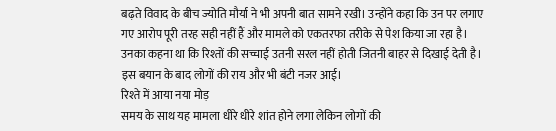बढ़ते विवाद के बीच ज्योति मौर्या ने भी अपनी बात सामने रखी। उन्होंने कहा कि उन पर लगाए गए आरोप पूरी तरह सही नहीं हैं और मामले को एकतरफा तरीके से पेश किया जा रहा है।
उनका कहना था कि रिश्तों की सच्चाई उतनी सरल नहीं होती जितनी बाहर से दिखाई देती है। इस बयान के बाद लोगों की राय और भी बंटी नजर आई।
रिश्ते में आया नया मोड़
समय के साथ यह मामला धीरे धीरे शांत होने लगा लेकिन लोगों की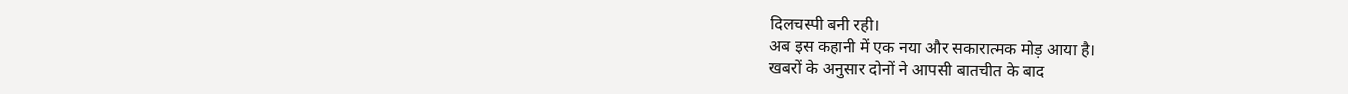दिलचस्पी बनी रही।
अब इस कहानी में एक नया और सकारात्मक मोड़ आया है।
खबरों के अनुसार दोनों ने आपसी बातचीत के बाद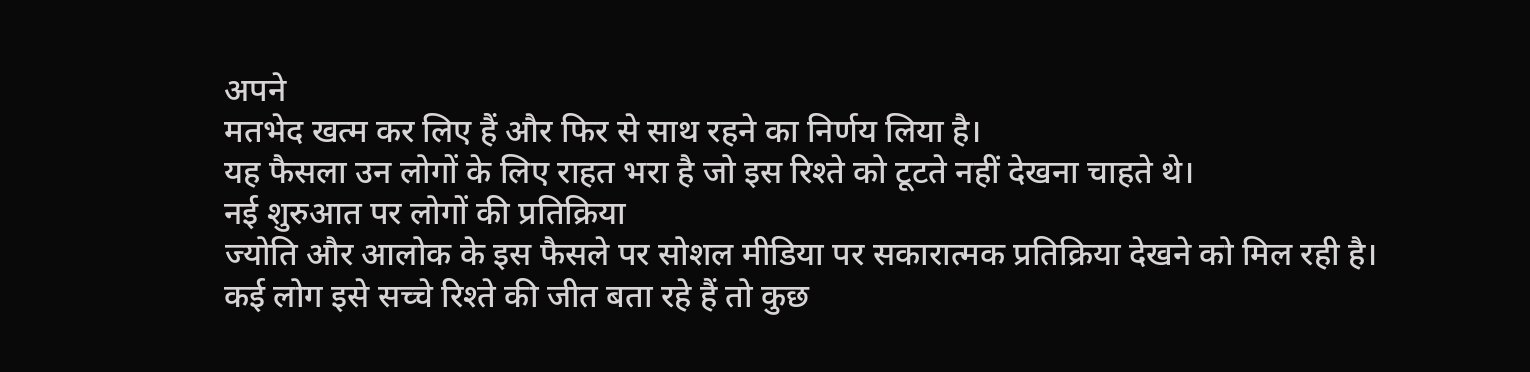अपने
मतभेद खत्म कर लिए हैं और फिर से साथ रहने का निर्णय लिया है।
यह फैसला उन लोगों के लिए राहत भरा है जो इस रिश्ते को टूटते नहीं देखना चाहते थे।
नई शुरुआत पर लोगों की प्रतिक्रिया
ज्योति और आलोक के इस फैसले पर सोशल मीडिया पर सकारात्मक प्रतिक्रिया देखने को मिल रही है।
कई लोग इसे सच्चे रिश्ते की जीत बता रहे हैं तो कुछ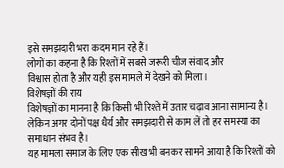इसे समझदारी भरा कदम मान रहे हैं।
लोगों का कहना है कि रिश्तों में सबसे जरूरी चीज संवाद और
विश्वास होता है और यही इस मामले में देखने को मिला।
विशेषज्ञों की राय
विशेषज्ञों का मानना है कि किसी भी रिश्ते में उतार चढ़ाव आना सामान्य है।
लेकिन अगर दोनों पक्ष धैर्य और समझदारी से काम लें तो हर समस्या का समाधान संभव है।
यह मामला समाज के लिए एक सीख भी बनकर सामने आया है कि रिश्तों को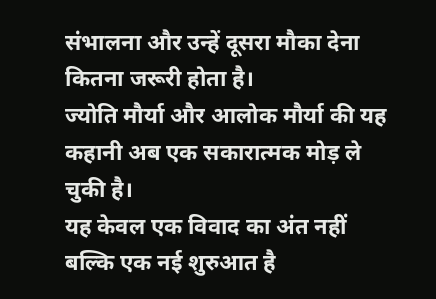संभालना और उन्हें दूसरा मौका देना कितना जरूरी होता है।
ज्योति मौर्या और आलोक मौर्या की यह कहानी अब एक सकारात्मक मोड़ ले चुकी है।
यह केवल एक विवाद का अंत नहीं बल्कि एक नई शुरुआत है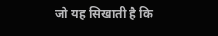जो यह सिखाती है कि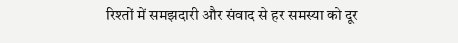रिश्तों में समझदारी और संवाद से हर समस्या को दूर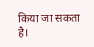किया जा सकता है।